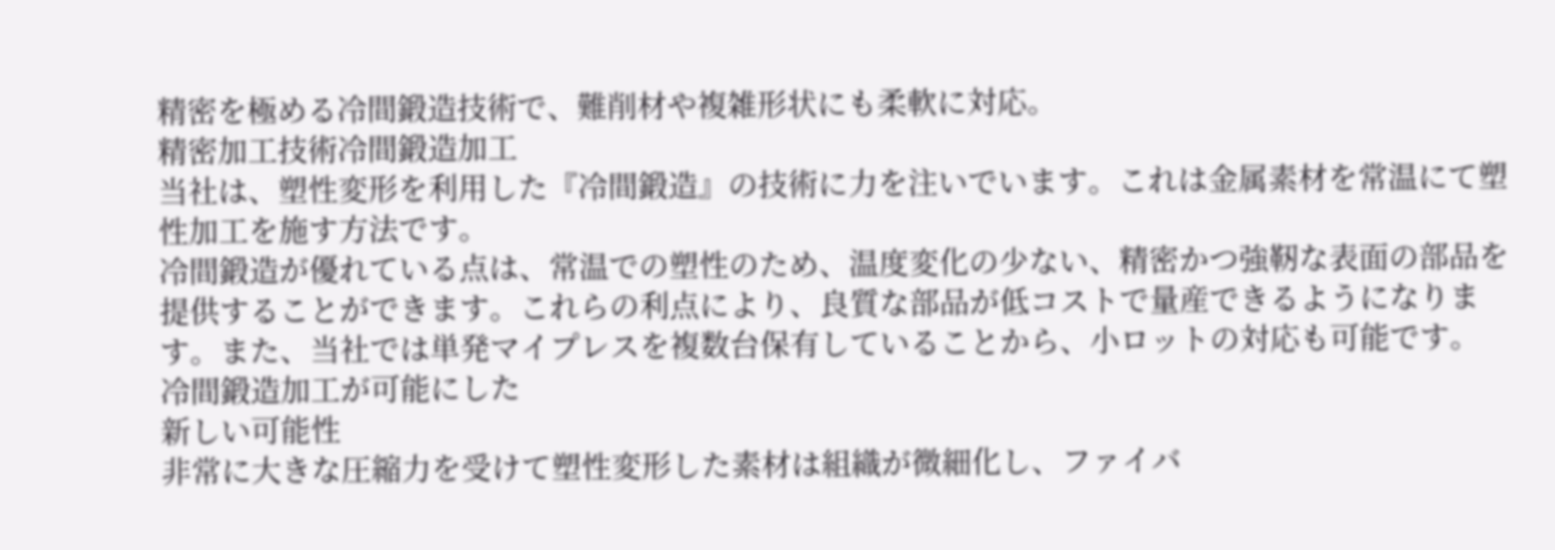精密を極める冷間鍛造技術で、難削材や複雑形状にも柔軟に対応。
精密加工技術冷間鍛造加工
当社は、塑性変形を利用した『冷間鍛造』の技術に力を注いでいます。これは金属素材を常温にて塑性加工を施す方法です。
冷間鍛造が優れている点は、常温での塑性のため、温度変化の少ない、精密かつ強靭な表面の部品を提供することができます。これらの利点により、良質な部品が低コストで量産できるようになります。また、当社では単発マイプレスを複数台保有していることから、小ロットの対応も可能です。
冷間鍛造加工が可能にした
新しい可能性
非常に大きな圧縮力を受けて塑性変形した素材は組織が微細化し、ファイバ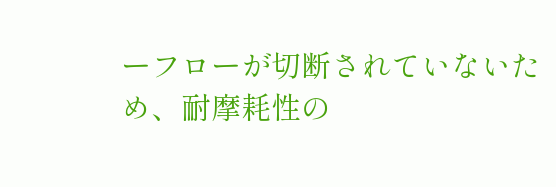ーフローが切断されていないため、耐摩耗性の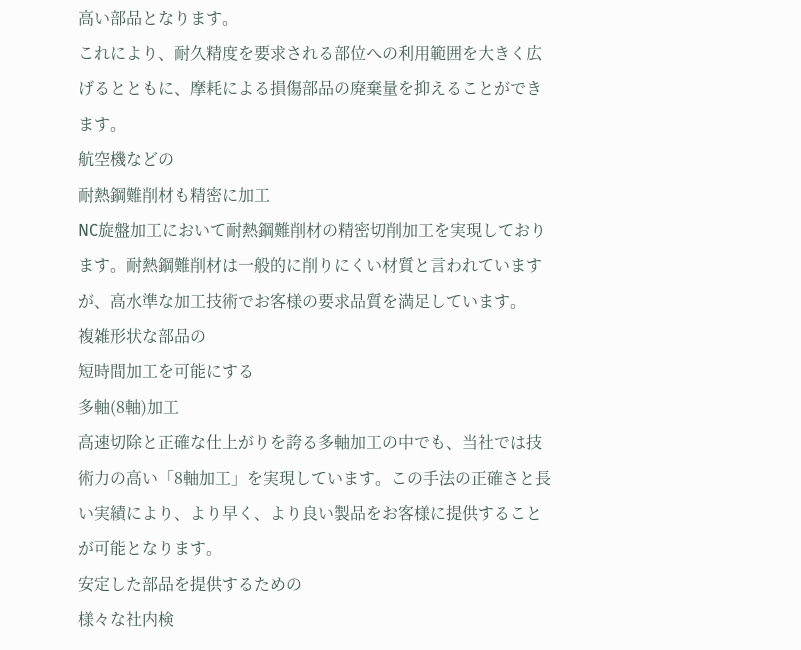高い部品となります。
これにより、耐久精度を要求される部位への利用範囲を大きく広げるとともに、摩耗による損傷部品の廃棄量を抑えることができます。
航空機などの
耐熱鋼難削材も精密に加工
NC旋盤加工において耐熱鋼難削材の精密切削加工を実現しております。耐熱鋼難削材は一般的に削りにくい材質と言われていますが、高水準な加工技術でお客様の要求品質を満足しています。
複雑形状な部品の
短時間加工を可能にする
多軸(8軸)加工
高速切除と正確な仕上がりを誇る多軸加工の中でも、当社では技術力の高い「8軸加工」を実現しています。この手法の正確さと長い実績により、より早く、より良い製品をお客様に提供することが可能となります。
安定した部品を提供するための
様々な社内検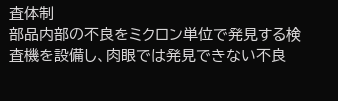査体制
部品内部の不良をミクロン単位で発見する検査機を設備し、肉眼では発見できない不良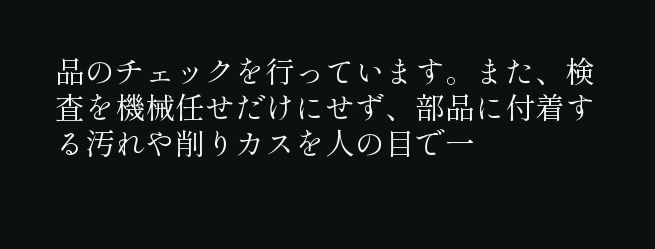品のチェックを行っています。また、検査を機械任せだけにせず、部品に付着する汚れや削りカスを人の目で一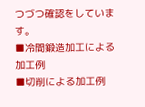つづつ確認をしています。
■冷間鍛造加工による加工例
■切削による加工例